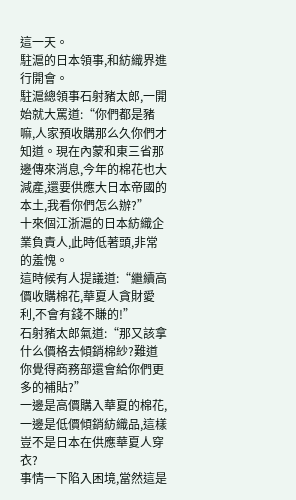這一天。
駐滬的日本領事,和紡織界進行開會。
駐滬總領事石射豬太郎,一開始就大罵道:“你們都是豬嘛,人家預收購那么久你們才知道。現在內蒙和東三省那邊傳來消息,今年的棉花也大減產,還要供應大日本帝國的本土,我看你們怎么辦?”
十來個江浙滬的日本紡織企業負責人,此時低著頭,非常的羞愧。
這時候有人提議道:“繼續高價收購棉花,華夏人貪財愛利,不會有錢不賺的!”
石射豬太郎氣道:“那又該拿什么價格去傾銷棉紗?難道你覺得商務部還會給你們更多的補貼?”
一邊是高價購入華夏的棉花,一邊是低價傾銷紡織品,這樣豈不是日本在供應華夏人穿衣?
事情一下陷入困境,當然這是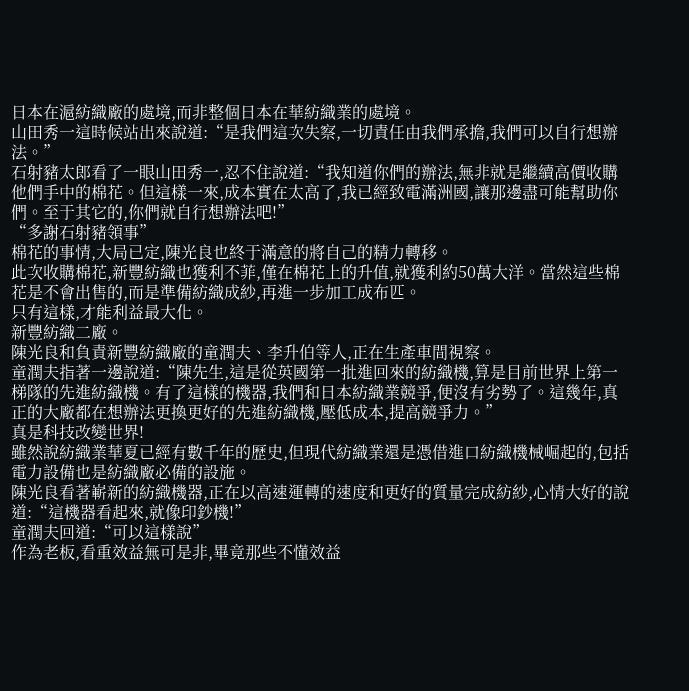日本在滬紡織廠的處境,而非整個日本在華紡織業的處境。
山田秀一這時候站出來說道:“是我們這次失察,一切責任由我們承擔,我們可以自行想辦法。”
石射豬太郎看了一眼山田秀一,忍不住說道:“我知道你們的辦法,無非就是繼續高價收購他們手中的棉花。但這樣一來,成本實在太高了,我已經致電滿洲國,讓那邊盡可能幫助你們。至于其它的,你們就自行想辦法吧!”
“多謝石射豬領事”
棉花的事情,大局已定,陳光良也終于滿意的將自己的精力轉移。
此次收購棉花,新豐紡織也獲利不菲,僅在棉花上的升值,就獲利約50萬大洋。當然這些棉花是不會出售的,而是準備紡織成紗,再進一步加工成布匹。
只有這樣,才能利益最大化。
新豐紡織二廠。
陳光良和負責新豐紡織廠的童潤夫、李升伯等人,正在生產車間視察。
童潤夫指著一邊說道:“陳先生,這是從英國第一批進回來的紡織機,算是目前世界上第一梯隊的先進紡織機。有了這樣的機器,我們和日本紡織業競爭,便沒有劣勢了。這幾年,真正的大廠都在想辦法更換更好的先進紡織機,壓低成本,提高競爭力。”
真是科技改變世界!
雖然說紡織業華夏已經有數千年的歷史,但現代紡織業還是憑借進口紡織機械崛起的,包括電力設備也是紡織廠必備的設施。
陳光良看著嶄新的紡織機器,正在以高速運轉的速度和更好的質量完成紡紗,心情大好的說道:“這機器看起來,就像印鈔機!”
童潤夫回道:“可以這樣說”
作為老板,看重效益無可是非,畢竟那些不懂效益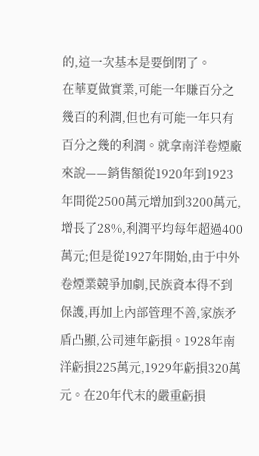的,這一次基本是要倒閉了。
在華夏做實業,可能一年賺百分之幾百的利潤,但也有可能一年只有百分之幾的利潤。就拿南洋卷煙廠來說——銷售額從1920年到1923年間從2500萬元增加到3200萬元,增長了28%,利潤平均每年超過400萬元;但是從1927年開始,由于中外卷煙業競爭加劇,民族資本得不到保護,再加上內部管理不善,家族矛盾凸顯,公司連年虧損。1928年南洋虧損225萬元,1929年虧損320萬元。在20年代末的嚴重虧損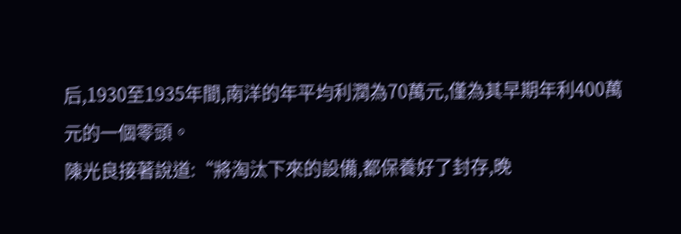后,1930至1935年間,南洋的年平均利潤為70萬元,僅為其早期年利400萬元的一個零頭。
陳光良接著說道:“將淘汰下來的設備,都保養好了封存,晚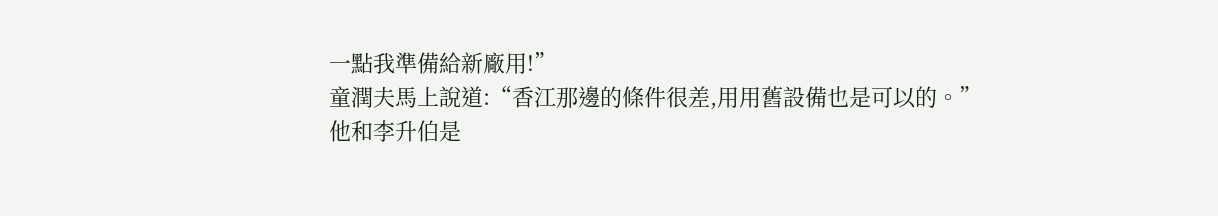一點我準備給新廠用!”
童潤夫馬上說道:“香江那邊的條件很差,用用舊設備也是可以的。”
他和李升伯是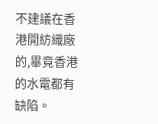不建議在香港開紡織廠的,畢竟香港的水電都有缺陷。